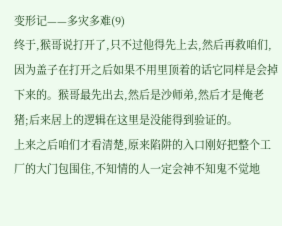变形记——多灾多难(9)
终于,猴哥说打开了,只不过他得先上去,然后再救咱们,因为盖子在打开之后如果不用里顶着的话它同样是会掉下来的。猴哥最先出去,然后是沙师弟,然后才是俺老猪;后来居上的逻辑在这里是没能得到验证的。
上来之后咱们才看清楚,原来陷阱的入口刚好把整个工厂的大门包围住,不知情的人一定会神不知鬼不觉地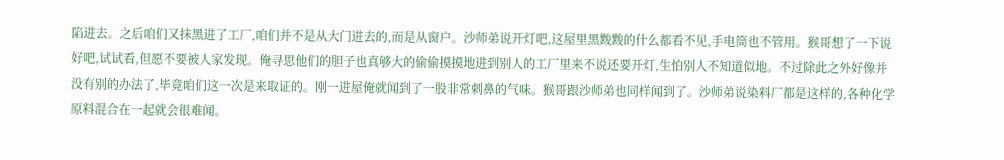陷进去。之后咱们又抹黑进了工厂,咱们并不是从大门进去的,而是从窗户。沙师弟说开灯吧,这屋里黑黢黢的什么都看不见,手电筒也不管用。猴哥想了一下说好吧,试试看,但愿不要被人家发现。俺寻思他们的胆子也真够大的偷偷摸摸地进到别人的工厂里来不说还要开灯,生怕别人不知道似地。不过除此之外好像并没有别的办法了,毕竟咱们这一次是来取证的。刚一进屋俺就闻到了一股非常刺鼻的气味。猴哥跟沙师弟也同样闻到了。沙师弟说染料厂都是这样的,各种化学原料混合在一起就会很难闻。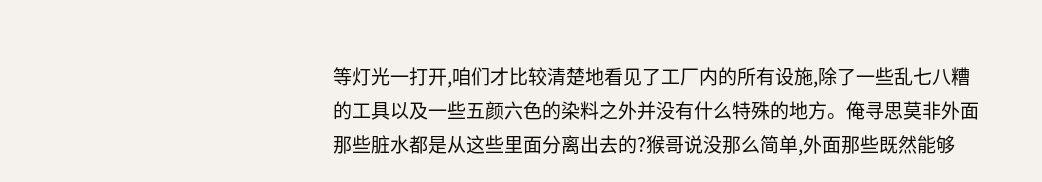等灯光一打开,咱们才比较清楚地看见了工厂内的所有设施,除了一些乱七八糟的工具以及一些五颜六色的染料之外并没有什么特殊的地方。俺寻思莫非外面那些脏水都是从这些里面分离出去的?猴哥说没那么简单,外面那些既然能够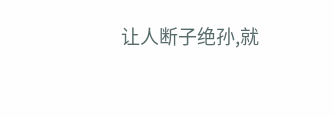让人断子绝孙,就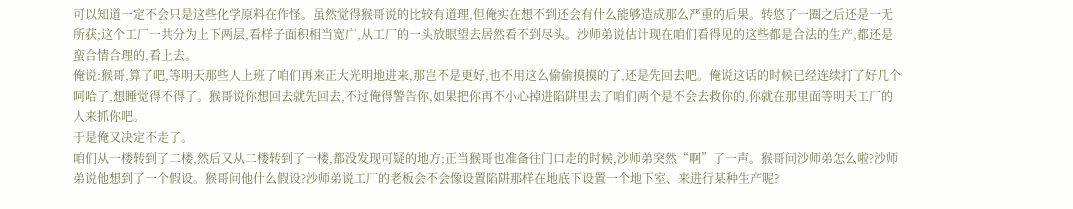可以知道一定不会只是这些化学原料在作怪。虽然觉得猴哥说的比较有道理,但俺实在想不到还会有什么能够造成那么严重的后果。转悠了一圈之后还是一无所获;这个工厂一共分为上下两层,看样子面积相当宽广,从工厂的一头放眼望去居然看不到尽头。沙师弟说估计现在咱们看得见的这些都是合法的生产,都还是蛮合情合理的,看上去。
俺说:猴哥,算了吧,等明天那些人上班了咱们再来正大光明地进来,那岂不是更好,也不用这么偷偷摸摸的了,还是先回去吧。俺说这话的时候已经连续打了好几个呵哈了,想睡觉得不得了。猴哥说你想回去就先回去,不过俺得警告你,如果把你再不小心掉进陷阱里去了咱们两个是不会去救你的,你就在那里面等明天工厂的人来抓你吧。
于是俺又决定不走了。
咱们从一楼转到了二楼,然后又从二楼转到了一楼,都没发现可疑的地方;正当猴哥也准备往门口走的时候,沙师弟突然“啊”了一声。猴哥问沙师弟怎么啦?沙师弟说他想到了一个假设。猴哥问他什么假设?沙师弟说工厂的老板会不会像设置陷阱那样在地底下设置一个地下室、来进行某种生产呢?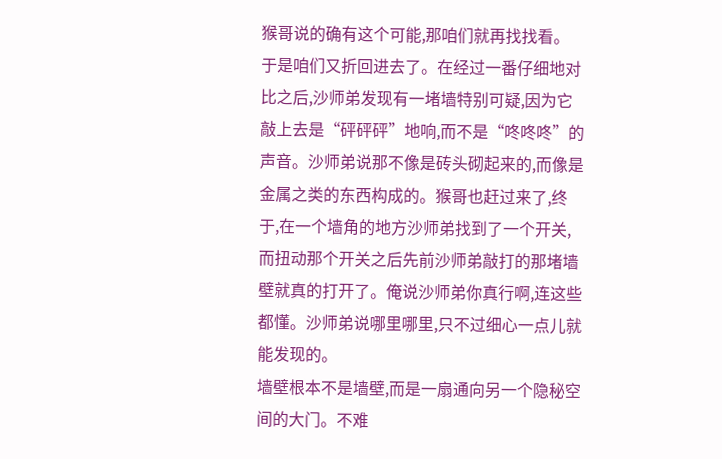猴哥说的确有这个可能,那咱们就再找找看。
于是咱们又折回进去了。在经过一番仔细地对比之后,沙师弟发现有一堵墙特别可疑,因为它敲上去是“砰砰砰”地响,而不是“咚咚咚”的声音。沙师弟说那不像是砖头砌起来的,而像是金属之类的东西构成的。猴哥也赶过来了,终于,在一个墙角的地方沙师弟找到了一个开关,而扭动那个开关之后先前沙师弟敲打的那堵墙壁就真的打开了。俺说沙师弟你真行啊,连这些都懂。沙师弟说哪里哪里,只不过细心一点儿就能发现的。
墙壁根本不是墙壁,而是一扇通向另一个隐秘空间的大门。不难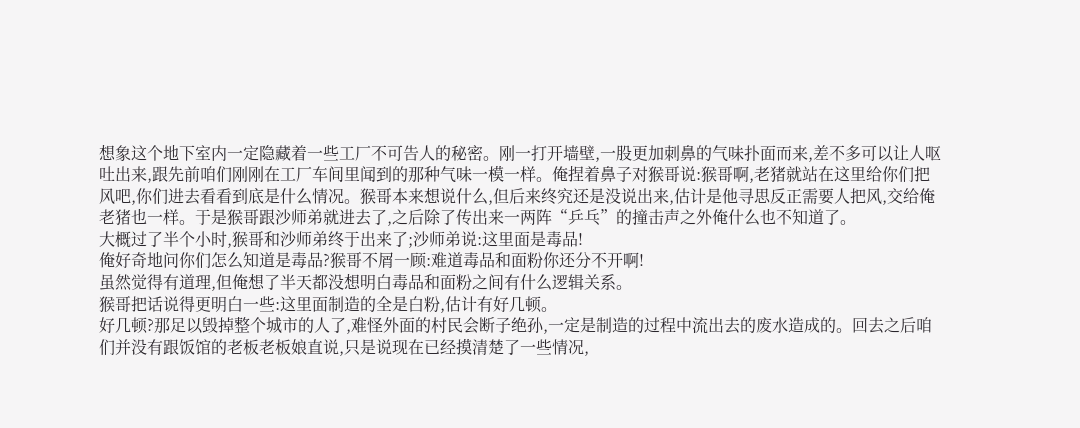想象这个地下室内一定隐藏着一些工厂不可告人的秘密。刚一打开墙壁,一股更加刺鼻的气味扑面而来,差不多可以让人呕吐出来,跟先前咱们刚刚在工厂车间里闻到的那种气味一模一样。俺捏着鼻子对猴哥说:猴哥啊,老猪就站在这里给你们把风吧,你们进去看看到底是什么情况。猴哥本来想说什么,但后来终究还是没说出来,估计是他寻思反正需要人把风,交给俺老猪也一样。于是猴哥跟沙师弟就进去了,之后除了传出来一两阵“乒乓”的撞击声之外俺什么也不知道了。
大概过了半个小时,猴哥和沙师弟终于出来了;沙师弟说:这里面是毒品!
俺好奇地问你们怎么知道是毒品?猴哥不屑一顾:难道毒品和面粉你还分不开啊!
虽然觉得有道理,但俺想了半天都没想明白毒品和面粉之间有什么逻辑关系。
猴哥把话说得更明白一些:这里面制造的全是白粉,估计有好几顿。
好几顿?那足以毁掉整个城市的人了,难怪外面的村民会断子绝孙,一定是制造的过程中流出去的废水造成的。回去之后咱们并没有跟饭馆的老板老板娘直说,只是说现在已经摸清楚了一些情况,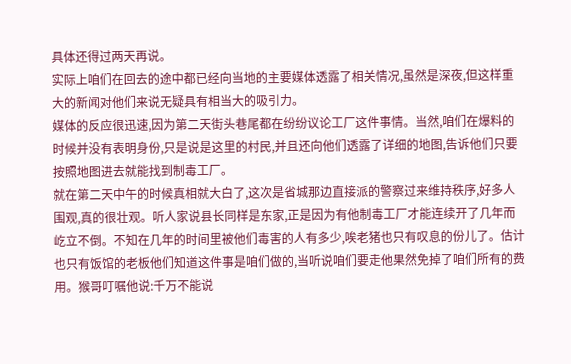具体还得过两天再说。
实际上咱们在回去的途中都已经向当地的主要媒体透露了相关情况,虽然是深夜,但这样重大的新闻对他们来说无疑具有相当大的吸引力。
媒体的反应很迅速,因为第二天街头巷尾都在纷纷议论工厂这件事情。当然,咱们在爆料的时候并没有表明身份,只是说是这里的村民,并且还向他们透露了详细的地图,告诉他们只要按照地图进去就能找到制毒工厂。
就在第二天中午的时候真相就大白了,这次是省城那边直接派的警察过来维持秩序,好多人围观,真的很壮观。听人家说县长同样是东家,正是因为有他制毒工厂才能连续开了几年而屹立不倒。不知在几年的时间里被他们毒害的人有多少,唉老猪也只有叹息的份儿了。估计也只有饭馆的老板他们知道这件事是咱们做的,当听说咱们要走他果然免掉了咱们所有的费用。猴哥叮嘱他说:千万不能说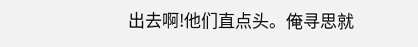出去啊!他们直点头。俺寻思就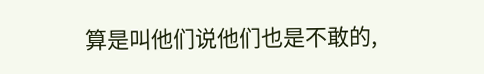算是叫他们说他们也是不敢的,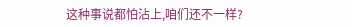这种事说都怕沾上,咱们还不一样?